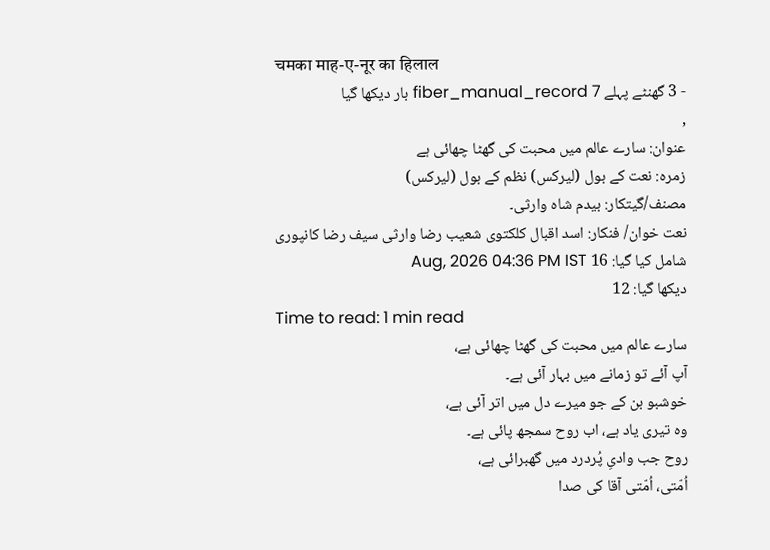चमका माह-ए-नूर का हिलाल
- 3 گھنٹے پہلے fiber_manual_record 7 بار دیکھا گیا
,
عنوان: سارے عالم میں محبت کی گھٹا چھائی ہے
زمرہ: نعت کے بول (لیرکس) نظم کے بول (لیرکس)
مصنف/گیتکار: بیدم شاہ وارثی۔
نعت خوان/ فنکار: اسد اقبال کلکتوی شعیب رضا وارثی سیف رضا کانپوری
شامل کیا گیا: 16 Aug, 2026 04:36 PM IST
دیکھا گیا: 12
Time to read: 1 min read
سارے عالم میں محبت کی گھٹا چھائی ہے،
آپ آئے تو زمانے میں بہار آئی ہے۔
خوشبو بن کے جو میرے دل میں اتر آئی ہے،
وہ تیری یاد ہے، اب روح سمجھ پائی ہے۔
روح جب وادیِ پُردرد میں گھبرائی ہے،
اُمّتی، اُمّتی آقا کی صدا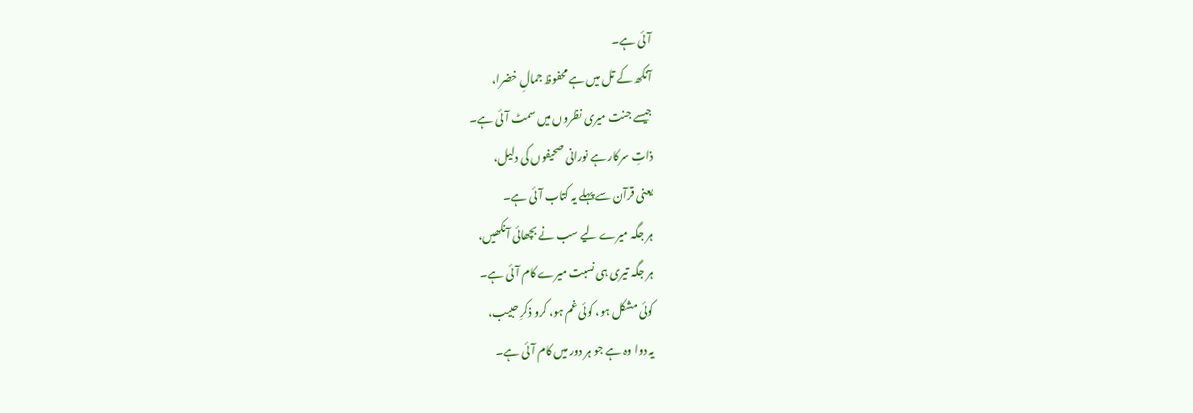آئی ہے۔
آنکھ کے تل میں ہے محفوظ جمالِ خضرا،
جیسے جنت میری نظروں میں سمٹ آئی ہے۔
ذاتِ سرکار ہے نورانی صحیفوں کی دلیل،
یعنی قرآن سے پہلے یہ کتاب آئی ہے۔
ہر جگہ میرے لیے سب نے بچھائی آنکھیں،
ہر جگہ تیری ہی نسبت میرے کام آئی ہے۔
کوئی مشکل ہو، کوئی غم ہو، کرو ذکرِ حبیب،
یہ دوا وہ ہے جو ہر دور میں کام آئی ہے۔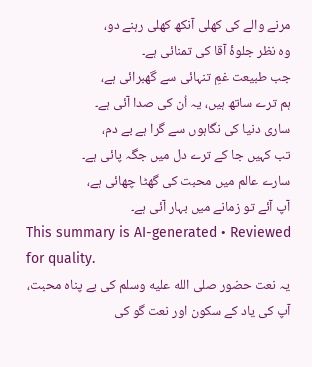مرنے والے کی کھلی آنکھ کھلی رہنے دو،
وہ نظر جلوۂ آقا کی تمنائی ہے۔
جب طبیعت غمِ تنہائی سے گھبرائی ہے،
ہم ترے ساتھ ہیں، یہ اُن کی صدا آئی ہے۔
ساری دنیا کی نگاہوں سے گرا ہے بے دم،
تب کہیں جا کے ترے دل میں جگہ پائی ہے۔
سارے عالم میں محبت کی گھٹا چھائی ہے،
آپ آئے تو زمانے میں بہار آئی ہے۔
This summary is AI-generated • Reviewed for quality.
یہ نعت حضور صلى الله عليه وسلم کی بے پناہ محبت، آپ کی یاد کے سکون اور نعت گو کی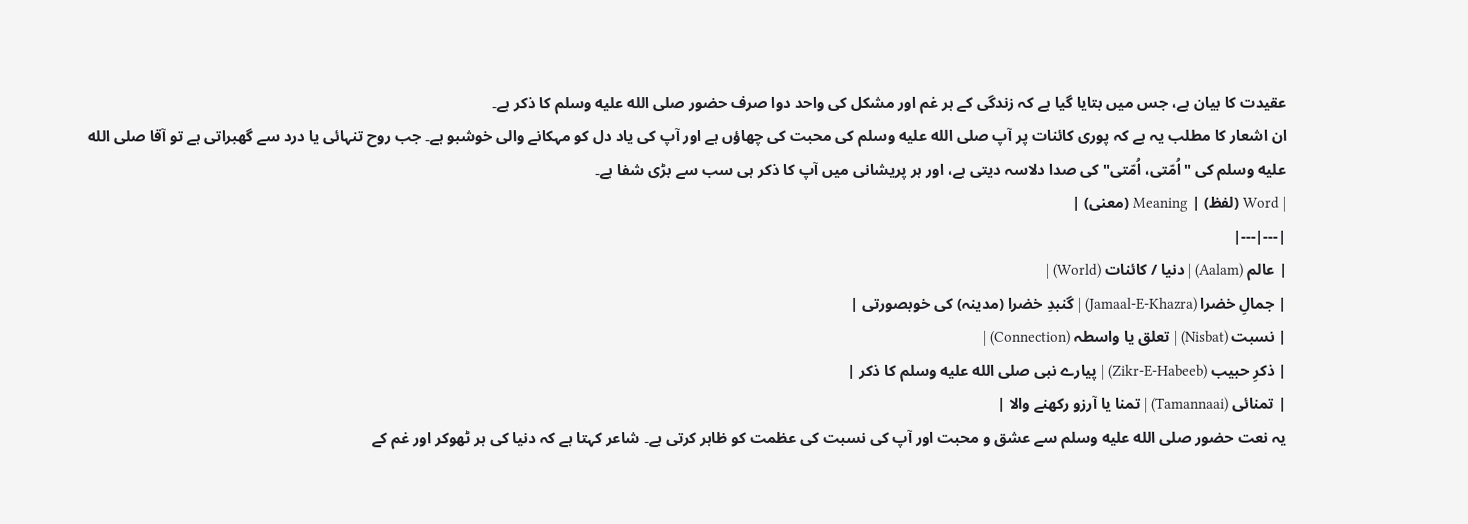عقیدت کا بیان ہے، جس میں بتایا گیا ہے کہ زندگی کے ہر غم اور مشکل کی واحد دوا صرف حضور صلى الله عليه وسلم کا ذکر ہے۔
ان اشعار کا مطلب یہ ہے کہ پوری کائنات پر آپ صلى الله عليه وسلم کی محبت کی چھاؤں ہے اور آپ کی یاد دل کو مہکانے والی خوشبو ہے۔ جب روح تنہائی یا درد سے گھبراتی ہے تو آقا صلى الله عليه وسلم کی "اُمّتی، اُمّتی" کی صدا دلاسہ دیتی ہے، اور ہر پریشانی میں آپ کا ذکر ہی سب سے بڑی شفا ہے۔
| Word (لفظ) | Meaning (معنی) |
|---|---|
| عالم (Aalam) | دنیا / کائنات (World) |
| جمالِ خضرا (Jamaal-E-Khazra) | گنبدِ خضرا (مدینہ) کی خوبصورتی |
| نسبت (Nisbat) | تعلق یا واسطہ (Connection) |
| ذکرِ حبیب (Zikr-E-Habeeb) | پیارے نبی صلى الله عليه وسلم کا ذکر |
| تمنائی (Tamannaai) | تمنا یا آرزو رکھنے والا |
یہ نعت حضور صلى الله عليه وسلم سے عشق و محبت اور آپ کی نسبت کی عظمت کو ظاہر کرتی ہے۔ شاعر کہتا ہے کہ دنیا کی ہر ٹھوکر اور غم کے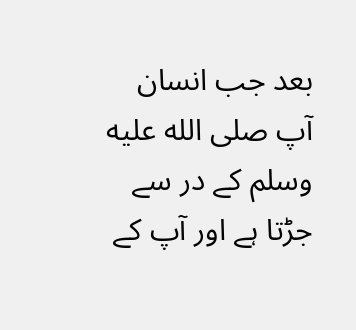بعد جب انسان آپ صلى الله عليه وسلم کے در سے جڑتا ہے اور آپ کے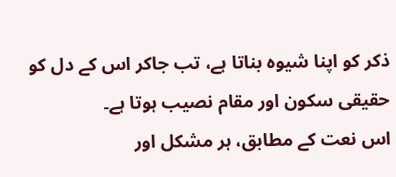ذکر کو اپنا شیوہ بناتا ہے، تب جاکر اس کے دل کو حقیقی سکون اور مقام نصیب ہوتا ہے۔
اس نعت کے مطابق، ہر مشکل اور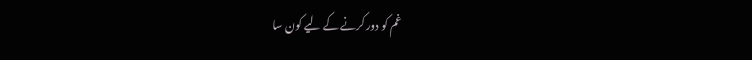غم کو دور کرنے کے لیے کون سا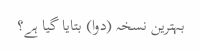بہترین نسخہ (دوا) بتایا گیا ہے؟